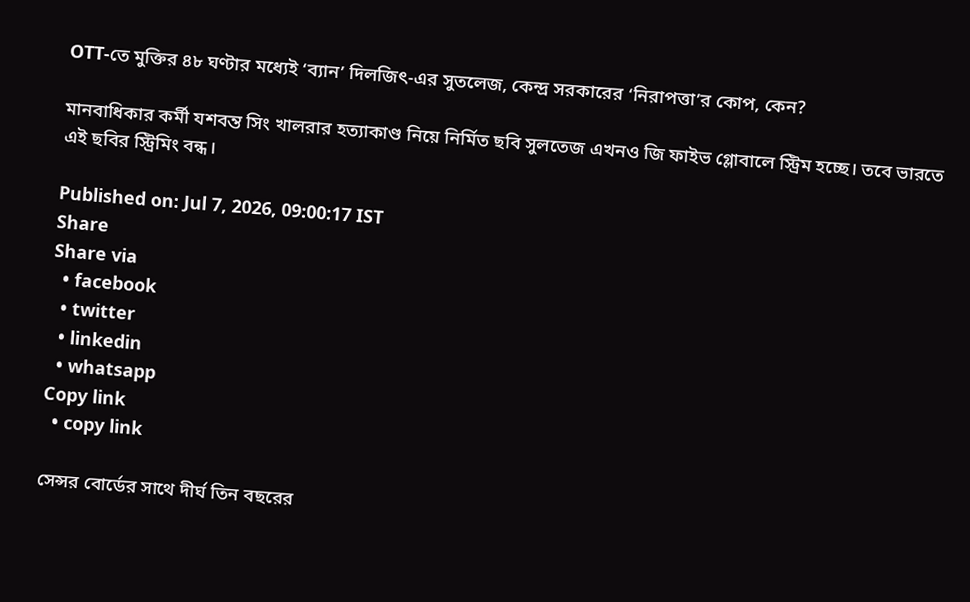OTT-তে মুক্তির ৪৮ ঘণ্টার মধ্যেই ‘ব্যান’ দিলজিৎ-এর সুতলেজ, কেন্দ্র সরকারের ‘নিরাপত্তা’র কোপ, কেন?

মানবাধিকার কর্মী যশবন্ত সিং খালরার হত্যাকাণ্ড নিয়ে নির্মিত ছবি সুলতেজ এখনও জি ফাইভ গ্লোবালে স্ট্রিম হচ্ছে। তবে ভারতে এই ছবির স্ট্রিমিং বন্ধ।

Published on: Jul 7, 2026, 09:00:17 IST
Share
Share via
  • facebook
  • twitter
  • linkedin
  • whatsapp
Copy link
  • copy link

সেন্সর বোর্ডের সাথে দীর্ঘ তিন বছরের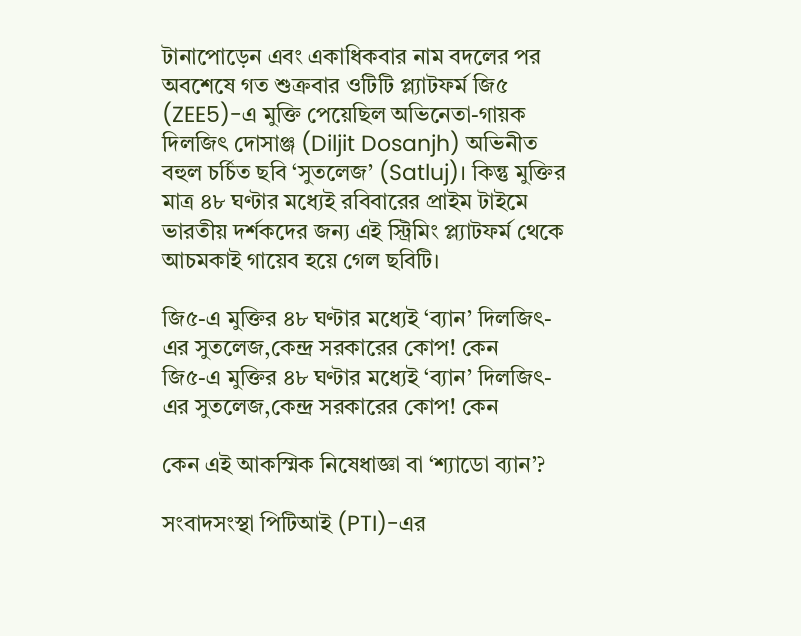টানাপোড়েন এবং একাধিকবার নাম বদলের পর অবশেষে গত শুক্রবার ওটিটি প্ল্যাটফর্ম জি৫ (ZEE5)-এ মুক্তি পেয়েছিল অভিনেতা-গায়ক দিলজিৎ দোসাঞ্জ (Diljit Dosanjh) অভিনীত বহুল চর্চিত ছবি ‘সুতলেজ’ (Satluj)। কিন্তু মুক্তির মাত্র ৪৮ ঘণ্টার মধ্যেই রবিবারের প্রাইম টাইমে ভারতীয় দর্শকদের জন্য এই স্ট্রিমিং প্ল্যাটফর্ম থেকে আচমকাই গায়েব হয়ে গেল ছবিটি।

জি৫-এ মুক্তির ৪৮ ঘণ্টার মধ্যেই ‘ব্যান’ দিলজিৎ-এর সুতলেজ,কেন্দ্র সরকারের কোপ! কেন
জি৫-এ মুক্তির ৪৮ ঘণ্টার মধ্যেই ‘ব্যান’ দিলজিৎ-এর সুতলেজ,কেন্দ্র সরকারের কোপ! কেন

কেন এই আকস্মিক নিষেধাজ্ঞা বা ‘শ্যাডো ব্যান’?

সংবাদসংস্থা পিটিআই (PTI)-এর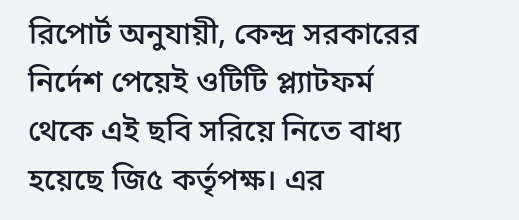রিপোর্ট অনুযায়ী, কেন্দ্র সরকারের নির্দেশ পেয়েই ওটিটি প্ল্যাটফর্ম থেকে এই ছবি সরিয়ে নিতে বাধ্য হয়েছে জি৫ কর্তৃপক্ষ। এর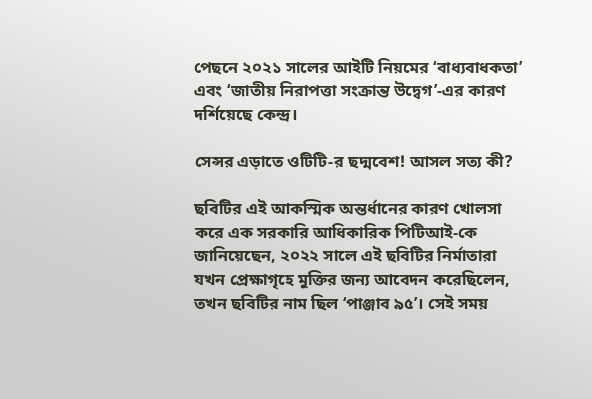পেছনে ২০২১ সালের আইটি নিয়মের ‘বাধ্যবাধকতা’ এবং ‘জাতীয় নিরাপত্তা সংক্রান্ত উদ্বেগ’-এর কারণ দর্শিয়েছে কেন্দ্র।

সেন্সর এড়াতে ওটিটি-র ছদ্মবেশ! আসল সত্য কী?

ছবিটির এই আকস্মিক অন্তর্ধানের কারণ খোলসা করে এক সরকারি আধিকারিক পিটিআই-কে জানিয়েছেন, ২০২২ সালে এই ছবিটির নির্মাতারা যখন প্রেক্ষাগৃহে মুক্তির জন্য আবেদন করেছিলেন, তখন ছবিটির নাম ছিল ‘পাঞ্জাব ৯৫’। সেই সময়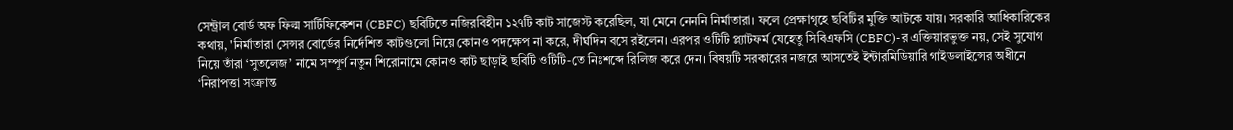সেন্ট্রাল বোর্ড অফ ফিল্ম সার্টিফিকেশন (CBFC) ছবিটিতে নজিরবিহীন ১২৭টি কাট সাজেস্ট করেছিল, যা মেনে নেননি নির্মাতারা। ফলে প্রেক্ষাগৃহে ছবিটির মুক্তি আটকে যায়। সরকারি আধিকারিকের কথায়, 'নির্মাতারা সেন্সর বোর্ডের নির্দেশিত কাটগুলো নিয়ে কোনও পদক্ষেপ না করে, দীর্ঘদিন বসে রইলেন। এরপর ওটিটি প্ল্যাটফর্ম যেহেতু সিবিএফসি (CBFC)-র এক্তিয়ারভুক্ত নয়, সেই সুযোগ নিয়ে তাঁরা ‘সুতলেজ’ নামে সম্পূর্ণ নতুন শিরোনামে কোনও কাট ছাড়াই ছবিটি ওটিটি-তে নিঃশব্দে রিলিজ করে দেন। বিষয়টি সরকারের নজরে আসতেই ইন্টারমিডিয়ারি গাইডলাইন্সের অধীনে ‘নিরাপত্তা সংক্রান্ত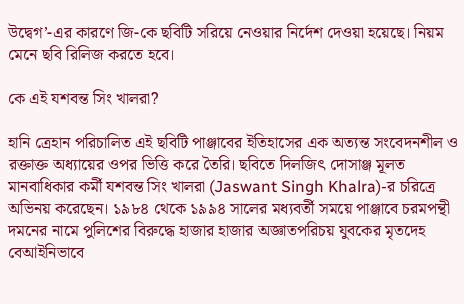উদ্বেগ’-এর কারণে জি-কে ছবিটি সরিয়ে নেওয়ার নির্দেশ দেওয়া হয়েছে। নিয়ম মেনে ছবি রিলিজ করতে হবে।

কে এই যশবন্ত সিং খালরা?

হানি ত্রেহান পরিচালিত এই ছবিটি পাঞ্জাবের ইতিহাসের এক অত্যন্ত সংবেদনশীল ও রক্তাক্ত অধ্যায়ের ওপর ভিত্তি করে তৈরি। ছবিতে দিলজিৎ দোসাঞ্জ মূলত মানবাধিকার কর্মী যশবন্ত সিং খালরা (Jaswant Singh Khalra)-র চরিত্রে অভিনয় করেছেন। ১৯৮৪ থেকে ১৯৯৪ সালের মধ্যবর্তী সময়ে পাঞ্জাবে চরমপন্থী দমনের নামে পুলিশের বিরুদ্ধে হাজার হাজার অজ্ঞাতপরিচয় যুবকের মৃতদেহ বেআইনিভাবে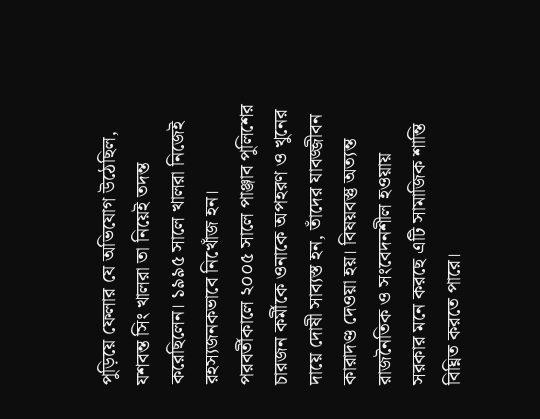পুড়িয়ে ফেলার যে অভিযোগ উঠেছিল, যশবন্ত সিং খালরা তা নিয়েই তদন্ত করেছিলেন। ১৯৯৫ সালে খালরা নিজেই রহস্যজনকভাবে নিখোঁজ হন। পরবর্তীকালে ২০০৫ সালে পাঞ্জাব পুলিশের চারজন কর্মীকে ওনাকে অপহরণ ও খুনের দায়ে দোষী সাব্যস্ত হন, তাঁদের যাবজ্জীবন কারাদণ্ড দেওয়া হয়। বিষয়বস্তু অত্যন্ত রাজনৈতিক ও সংবেদনশীল হওয়ায় সরকার মনে করছে এটি সামাজিক শান্তি বিঘ্নিত করতে পারে।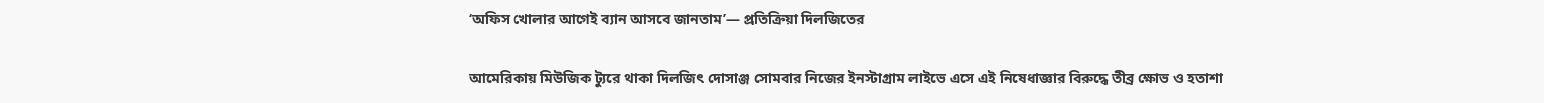‘অফিস খোলার আগেই ব্যান আসবে জানতাম’— প্রতিক্রিয়া দিলজিতের

আমেরিকায় মিউজিক ট্যুরে থাকা দিলজিৎ দোসাঞ্জ সোমবার নিজের ইনস্টাগ্রাম লাইভে এসে এই নিষেধাজ্ঞার বিরুদ্ধে তীব্র ক্ষোভ ও হতাশা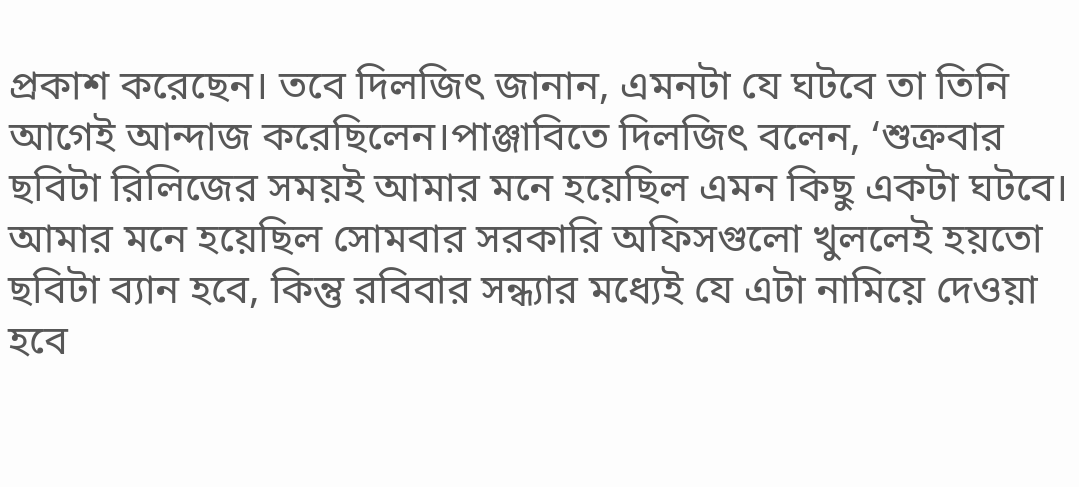প্রকাশ করেছেন। তবে দিলজিৎ জানান, এমনটা যে ঘটবে তা তিনি আগেই আন্দাজ করেছিলেন।পাঞ্জাবিতে দিলজিৎ বলেন, ‘শুক্রবার ছবিটা রিলিজের সময়ই আমার মনে হয়েছিল এমন কিছু একটা ঘটবে। আমার মনে হয়েছিল সোমবার সরকারি অফিসগুলো খুললেই হয়তো ছবিটা ব্যান হবে, কিন্তু রবিবার সন্ধ্যার মধ্যেই যে এটা নামিয়ে দেওয়া হবে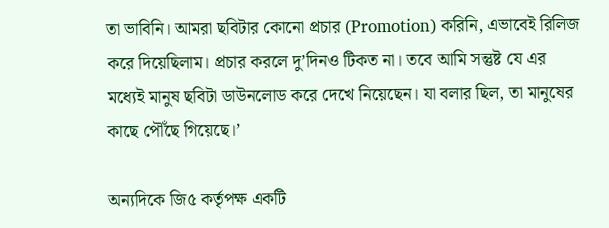তা ভাবিনি। আমরা ছবিটার কোনো প্রচার (Promotion) করিনি, এভাবেই রিলিজ করে দিয়েছিলাম। প্রচার করলে দু’দিনও টিকত না। তবে আমি সন্তুষ্ট যে এর মধ্যেই মানুষ ছবিটা ডাউনলোড করে দেখে নিয়েছেন। যা বলার ছিল, তা মানুষের কাছে পৌঁছে গিয়েছে।’

অন্যদিকে জি৫ কর্তৃপক্ষ একটি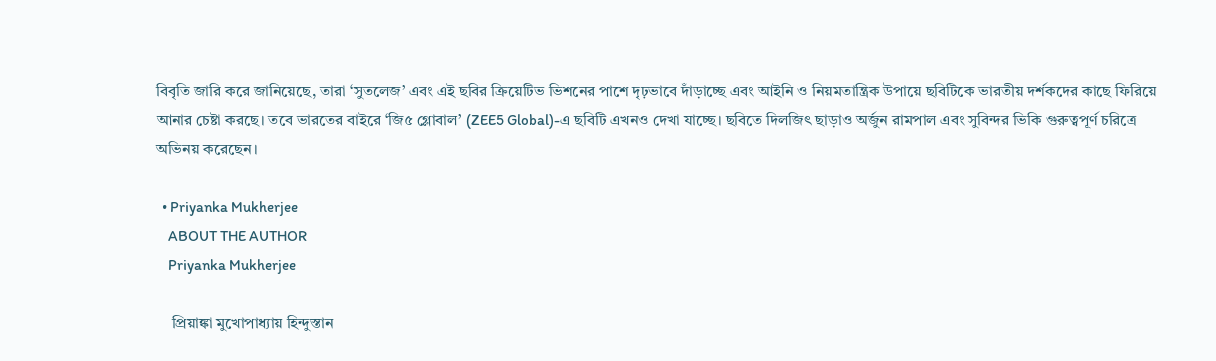বিবৃতি জারি করে জানিয়েছে, তারা ‘সুতলেজ’ এবং এই ছবির ক্রিয়েটিভ ভিশনের পাশে দৃঢ়ভাবে দাঁড়াচ্ছে এবং আইনি ও নিয়মতান্ত্রিক উপায়ে ছবিটিকে ভারতীয় দর্শকদের কাছে ফিরিয়ে আনার চেষ্টা করছে। তবে ভারতের বাইরে ‘জি৫ গ্লোবাল’ (ZEE5 Global)-এ ছবিটি এখনও দেখা যাচ্ছে। ছবিতে দিলজিৎ ছাড়াও অর্জুন রামপাল এবং সুবিন্দর ভিকি গুরুত্বপূর্ণ চরিত্রে অভিনয় করেছেন।

  • Priyanka Mukherjee
    ABOUT THE AUTHOR
    Priyanka Mukherjee

    প্রিয়াঙ্কা মুখোপাধ্যায় হিন্দুস্তান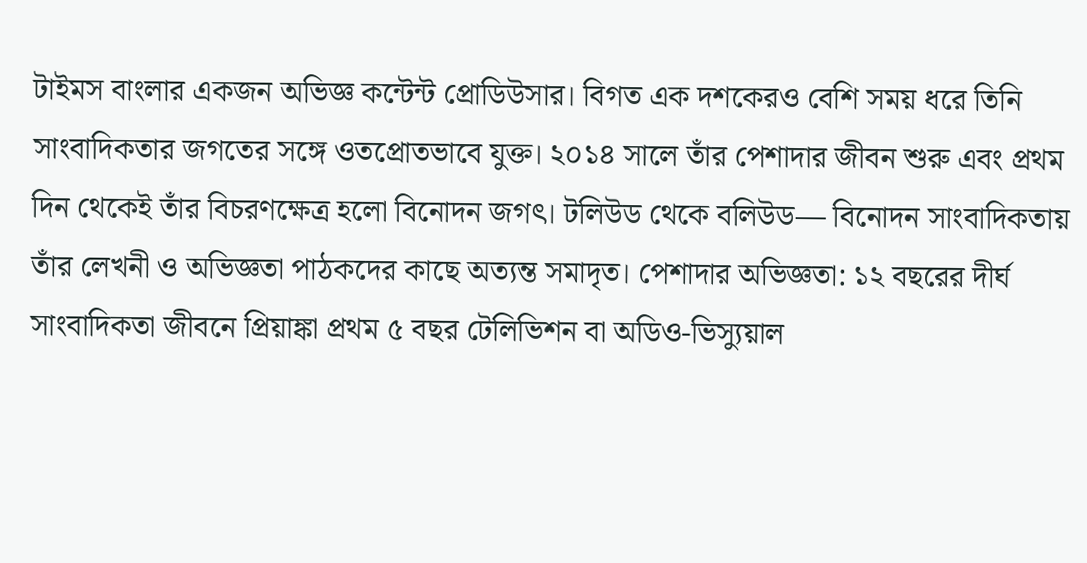টাইমস বাংলার একজন অভিজ্ঞ কন্টেন্ট প্রোডিউসার। বিগত এক দশকেরও বেশি সময় ধরে তিনি সাংবাদিকতার জগতের সঙ্গে ওতপ্রোতভাবে যুক্ত। ২০১৪ সালে তাঁর পেশাদার জীবন শুরু এবং প্রথম দিন থেকেই তাঁর বিচরণক্ষেত্র হলো বিনোদন জগৎ। টলিউড থেকে বলিউড— বিনোদন সাংবাদিকতায় তাঁর লেখনী ও অভিজ্ঞতা পাঠকদের কাছে অত্যন্ত সমাদৃত। পেশাদার অভিজ্ঞতা: ১২ বছরের দীর্ঘ সাংবাদিকতা জীবনে প্রিয়াঙ্কা প্রথম ৫ বছর টেলিভিশন বা অডিও-ভিস্যুয়াল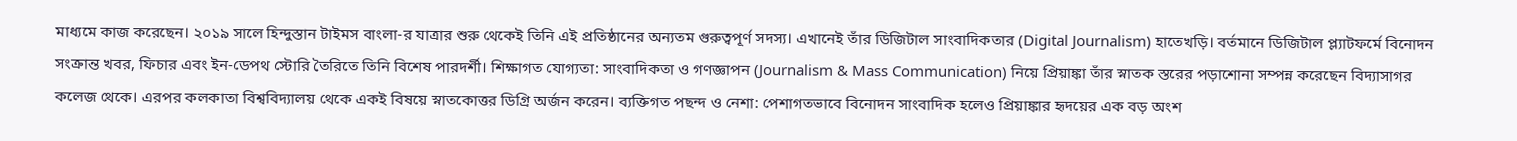মাধ্যমে কাজ করেছেন। ২০১৯ সালে হিন্দুস্তান টাইমস বাংলা-র যাত্রার শুরু থেকেই তিনি এই প্রতিষ্ঠানের অন্যতম গুরুত্বপূর্ণ সদস্য। এখানেই তাঁর ডিজিটাল সাংবাদিকতার (Digital Journalism) হাতেখড়ি। বর্তমানে ডিজিটাল প্ল্যাটফর্মে বিনোদন সংক্রান্ত খবর, ফিচার এবং ইন-ডেপথ স্টোরি তৈরিতে তিনি বিশেষ পারদর্শী। শিক্ষাগত যোগ্যতা: সাংবাদিকতা ও গণজ্ঞাপন (Journalism & Mass Communication) নিয়ে প্রিয়াঙ্কা তাঁর স্নাতক স্তরের পড়াশোনা সম্পন্ন করেছেন বিদ্যাসাগর কলেজ থেকে। এরপর কলকাতা বিশ্ববিদ্যালয় থেকে একই বিষয়ে স্নাতকোত্তর ডিগ্রি অর্জন করেন। ব্যক্তিগত পছন্দ ও নেশা: পেশাগতভাবে বিনোদন সাংবাদিক হলেও প্রিয়াঙ্কার হৃদয়ের এক বড় অংশ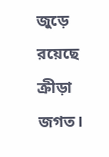জুড়ে রয়েছে ক্রীড়া জগত।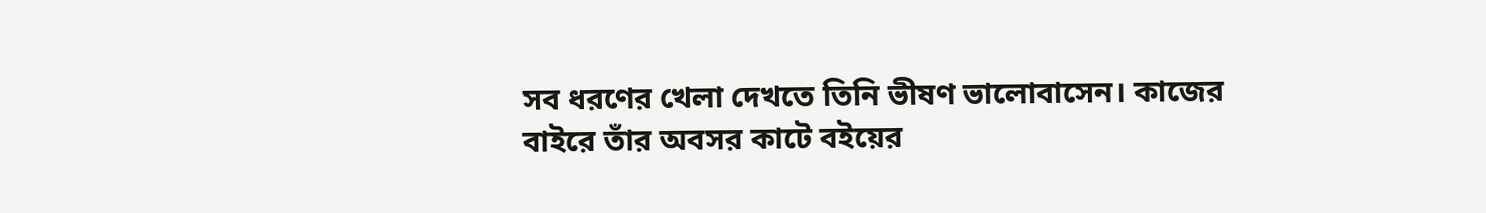সব ধরণের খেলা দেখতে তিনি ভীষণ ভালোবাসেন। কাজের বাইরে তাঁর অবসর কাটে বইয়ের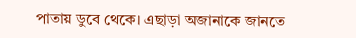পাতায় ডুবে থেকে। এছাড়া অজানাকে জানতে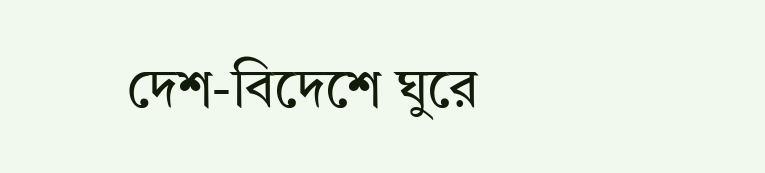দেশ-বিদেশে ঘুরে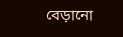বেড়ানো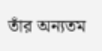তাঁর অন্যতম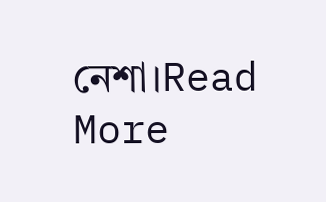নেশা।Read More